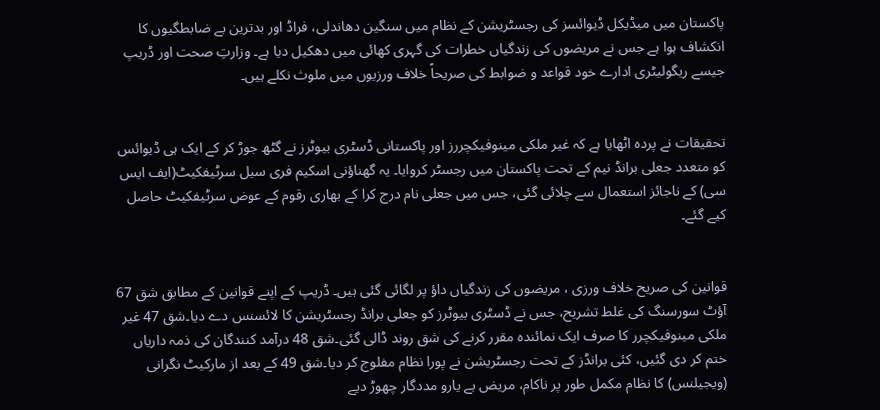پاکستان میں میڈیکل ڈیوائسز کی رجسٹریشن کے نظام میں سنگین دھاندلی، فراڈ اور بدترین بے ضابطگیوں کا انکشاف ہوا ہے جس نے مریضوں کی زندگیاں خطرات کی گہری کھائی میں دھکیل دیا ہے۔ وزارتِ صحت اور ڈریپ جیسے ریگولیٹری ادارے خود قواعد و ضوابط کی صریحاً خلاف ورزیوں میں ملوث نکلے ہیں۔


تحقیقات نے پردہ اٹھایا ہے کہ غیر ملکی مینوفیکچررز اور پاکستانی ڈسٹری بیوٹرز نے گٹھ جوڑ کر کے ایک ہی ڈیوائس کو متعدد جعلی برانڈ نیم کے تحت پاکستان میں رجسٹر کروایا۔ یہ گھناؤنی اسکیم فری سیل سرٹیفکیٹ(ایف ایس سی) کے ناجائز استعمال سے چلائی گئی، جس میں جعلی نام درج کرا کے بھاری رقوم کے عوض سرٹیفکیٹ حاصل کیے گئے۔


قوانین کی صریح خلاف ورزی ، مریضوں کی زندگیاں داؤ پر لگائی گئی ہیں۔ ڈریپ کے اپنے قوانین کے مطابق شق 67 آؤٹ سورسنگ کی غلط تشریح، جس نے ڈسٹری بیوٹرز کو جعلی برانڈ رجسٹریشن کا لائسنس دے دیا۔شق 47 غیر ملکی مینوفیکچرر کا صرف ایک نمائندہ مقرر کرنے کی شق روند ڈالی گئی۔شق 48 درآمد کنندگان کی ذمہ داریاں ختم کر دی گئیں، کئی برانڈز کے تحت رجسٹریشن نے پورا نظام مفلوج کر دیا۔شق 49 کے بعد از مارکیٹ نگرانی (ویجیلنس) کا نظام مکمل طور پر ناکام، مریض بے یارو مددگار چھوڑ دیے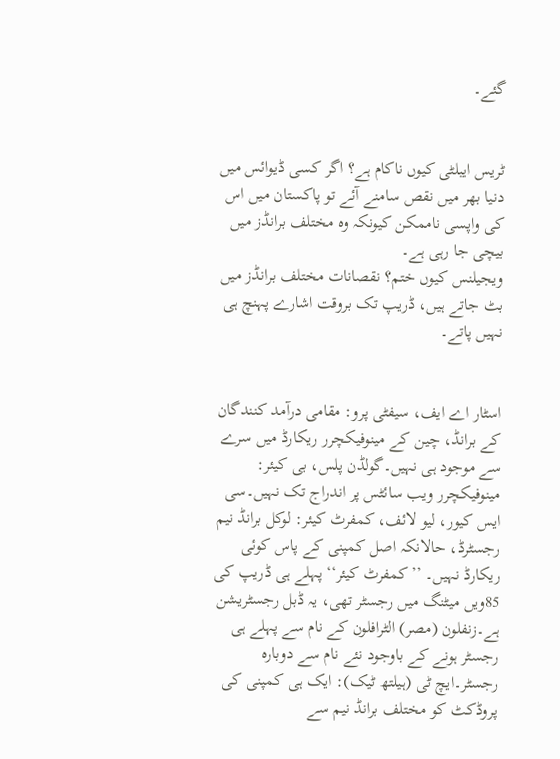گئے۔


ٹریس ایبلٹی کیوں ناکام ہے؟ اگر کسی ڈیوائس میں دنیا بھر میں نقص سامنے آئے تو پاکستان میں اس کی واپسی ناممکن کیونکہ وہ مختلف برانڈز میں بیچی جا رہی ہے۔
ویجیلنس کیوں ختم؟ نقصانات مختلف برانڈز میں بٹ جاتے ہیں، ڈریپ تک بروقت اشارے پہنچ ہی نہیں پاتے۔


اسٹار اے ایف، سیفٹی پرو: مقامی درآمد کنندگان کے برانڈ، چین کے مینوفیکچرر ریکارڈ میں سرے سے موجود ہی نہیں۔گولڈن پلس، بی کیئر: مینوفیکچرر ویب سائٹس پر اندراج تک نہیں۔سی ایس کیور، لیو لائف، کمفرٹ کیئر: لوکل برانڈ نیم رجسٹرڈ، حالانکہ اصل کمپنی کے پاس کوئی ریکارڈ نہیں۔ ’’کمفرٹ کیئر‘‘ پہلے ہی ڈریپ کی 85ویں میٹنگ میں رجسٹر تھی، یہ ڈبل رجسٹریشن ہے۔زنفلون (مصر) الٹرافلون کے نام سے پہلے ہی رجسٹر ہونے کے باوجود نئے نام سے دوبارہ رجسٹر۔ایچ ٹی (ہیلتھ ٹیک): ایک ہی کمپنی کی پروڈکٹ کو مختلف برانڈ نیم سے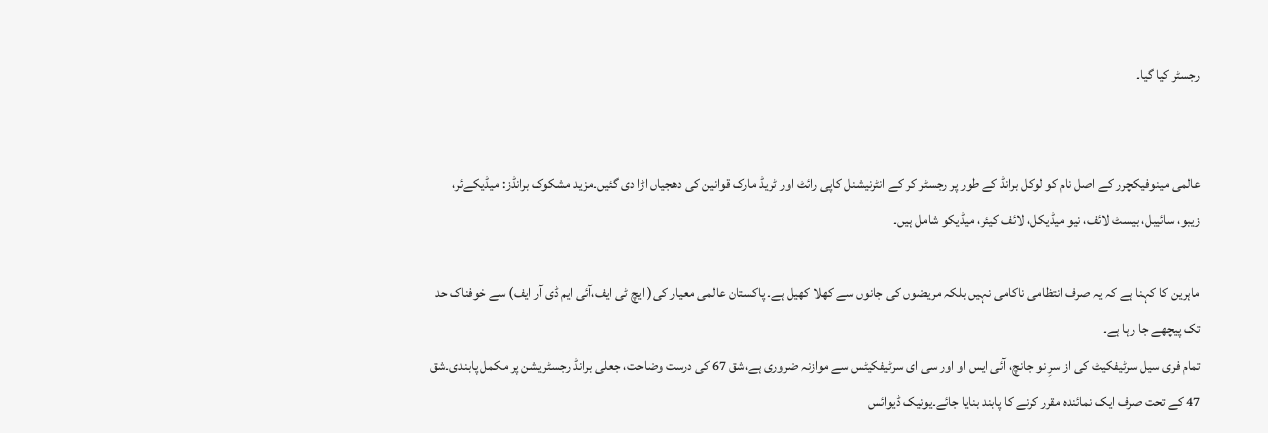رجسٹر کیا گیا۔


عالمی مینوفیکچرر کے اصل نام کو لوکل برانڈ کے طور پر رجسٹر کر کے انٹرنیشنل کاپی رائٹ اور ٹریڈ مارک قوانین کی دھجیاں اڑا دی گئیں۔مزید مشکوک برانڈز: میڈیکےئر، زیبو، سائیبل، بیسٹ لائف، نیو میڈیکل، لائف کیئر، میڈیکو شامل ہیں۔

ماہرین کا کہنا ہے کہ یہ صرف انتظامی ناکامی نہیں بلکہ مریضوں کی جانوں سے کھلا کھیل ہے۔ پاکستان عالمی معیار کی( ایچ ٹی ایف،آئی ایم ڈی آر ایف) سے خوفناک حد تک پیچھے جا رہا ہے۔
تمام فری سیل سرٹیفکیٹ کی از سرِ نو جانچ، آئی ایس او اور سی ای سرٹیفکیٹس سے موازنہ ضروری ہے،شق 67 کی درست وضاحت، جعلی برانڈ رجسٹریشن پر مکمل پابندی۔شق 47 کے تحت صرف ایک نمائندہ مقرر کرنے کا پابند بنایا جائے۔یونیک ڈیوائس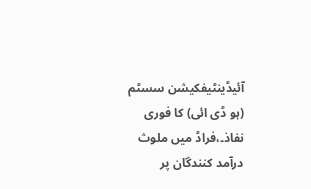آئیڈینٹیفکیشن سسٹم (ہو ڈی ائی) کا فوری نفاذ۔،فراڈ میں ملوث درآمد کنندگان پر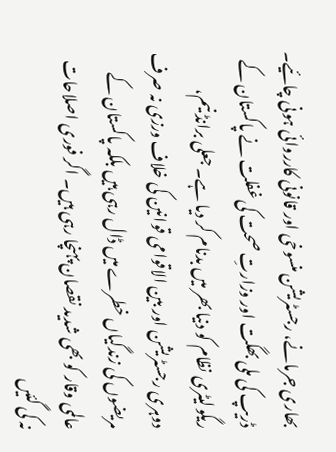بھاری جرمانے، رجسٹریشن منسوخی اور قانونی کارروائی ہونی چائیے۔
ڈریپ کی ملی بھگت اور وزارتِ صحت کی غفلت نے پاکستان کے ریگولیٹری نظام کو دنیا بھر میں بدنام کر دیا ہے۔ جعلی برانڈ نیم، دوہری رجسٹریشن اور بین الاقوامی قوانین کی خلاف ورزی نہ صرف مریضوں کی زندگیاں خطرے میں ڈال رہی ہیں بلکہ پاکستان کے عالمی وقار کو بھی شدید نقصان پہنچا رہی ہیں۔ اگر فوری اصلاحات نہ کی گئیں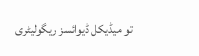تو میڈیکل ڈیوائسز ریگولیٹری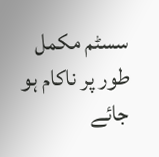سسٹم مکمل طور پر ناکام ہو جائے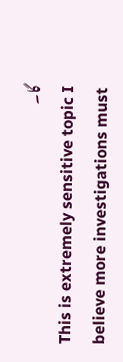گا۔
This is extremely sensitive topic I believe more investigations must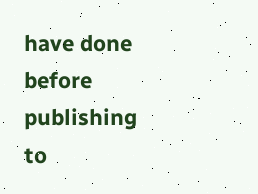have done before publishing to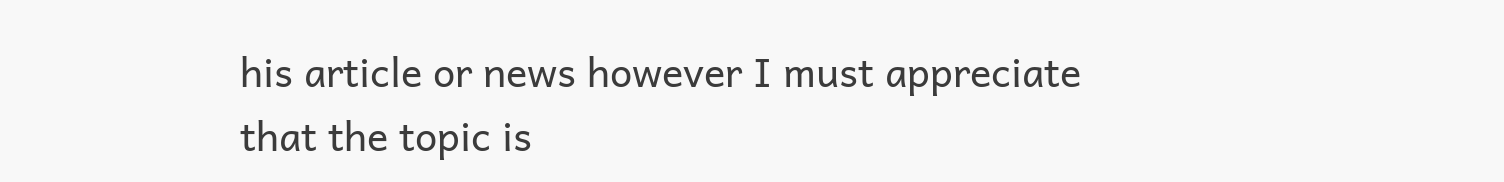his article or news however I must appreciate that the topic is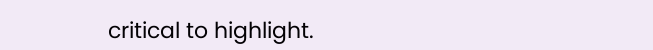critical to highlight.